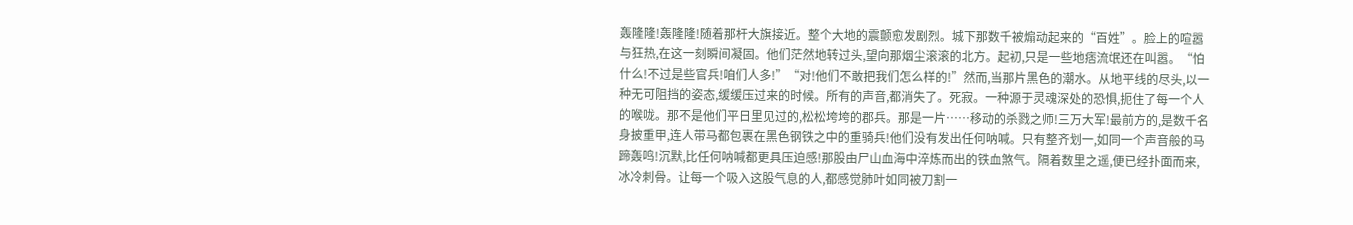轰隆隆!轰隆隆!随着那杆大旗接近。整个大地的震颤愈发剧烈。城下那数千被煽动起来的“百姓”。脸上的喧嚣与狂热,在这一刻瞬间凝固。他们茫然地转过头,望向那烟尘滚滚的北方。起初,只是一些地痞流氓还在叫嚣。“怕什么!不过是些官兵!咱们人多!”“对!他们不敢把我们怎么样的!”然而,当那片黑色的潮水。从地平线的尽头,以一种无可阻挡的姿态,缓缓压过来的时候。所有的声音,都消失了。死寂。一种源于灵魂深处的恐惧,扼住了每一个人的喉咙。那不是他们平日里见过的,松松垮垮的郡兵。那是一片……移动的杀戮之师!三万大军!最前方的,是数千名身披重甲,连人带马都包裹在黑色钢铁之中的重骑兵!他们没有发出任何呐喊。只有整齐划一,如同一个声音般的马蹄轰鸣!沉默,比任何呐喊都更具压迫感!那股由尸山血海中淬炼而出的铁血煞气。隔着数里之遥,便已经扑面而来,冰冷刺骨。让每一个吸入这股气息的人,都感觉肺叶如同被刀割一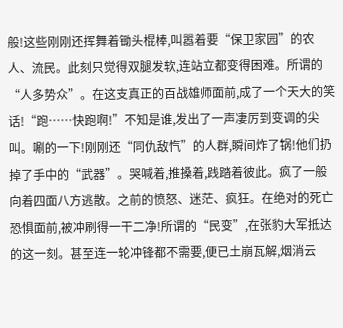般!这些刚刚还挥舞着锄头棍棒,叫嚣着要“保卫家园”的农人、流民。此刻只觉得双腿发软,连站立都变得困难。所谓的“人多势众”。在这支真正的百战雄师面前,成了一个天大的笑话!“跑……快跑啊!”不知是谁,发出了一声凄厉到变调的尖叫。唰的一下!刚刚还“同仇敌忾”的人群,瞬间炸了锅!他们扔掉了手中的“武器”。哭喊着,推搡着,践踏着彼此。疯了一般向着四面八方逃散。之前的愤怒、迷茫、疯狂。在绝对的死亡恐惧面前,被冲刷得一干二净!所谓的“民变”,在张豹大军抵达的这一刻。甚至连一轮冲锋都不需要,便已土崩瓦解,烟消云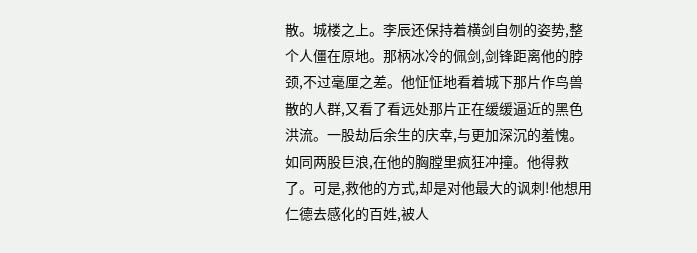散。城楼之上。李辰还保持着横剑自刎的姿势,整个人僵在原地。那柄冰冷的佩剑,剑锋距离他的脖颈,不过毫厘之差。他怔怔地看着城下那片作鸟兽散的人群,又看了看远处那片正在缓缓逼近的黑色洪流。一股劫后余生的庆幸,与更加深沉的羞愧。如同两股巨浪,在他的胸膛里疯狂冲撞。他得救了。可是,救他的方式,却是对他最大的讽刺!他想用仁德去感化的百姓,被人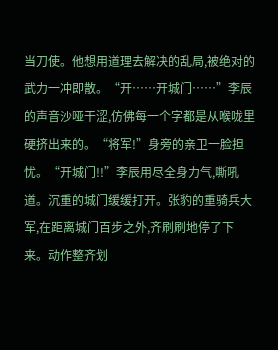当刀使。他想用道理去解决的乱局,被绝对的武力一冲即散。“开……开城门……”李辰的声音沙哑干涩,仿佛每一个字都是从喉咙里硬挤出来的。“将军!”身旁的亲卫一脸担忧。“开城门!!”李辰用尽全身力气,嘶吼道。沉重的城门缓缓打开。张豹的重骑兵大军,在距离城门百步之外,齐刷刷地停了下来。动作整齐划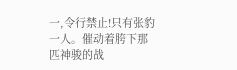一,令行禁止!只有张豹一人。催动着胯下那匹神骏的战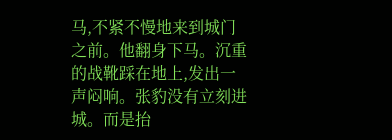马,不紧不慢地来到城门之前。他翻身下马。沉重的战靴踩在地上,发出一声闷响。张豹没有立刻进城。而是抬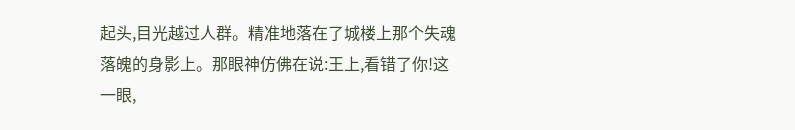起头,目光越过人群。精准地落在了城楼上那个失魂落魄的身影上。那眼神仿佛在说:王上,看错了你!这一眼,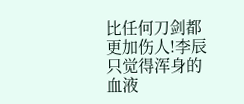比任何刀剑都更加伤人!李辰只觉得浑身的血液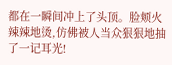都在一瞬间冲上了头顶。脸颊火辣辣地烫,仿佛被人当众狠狠地抽了一记耳光!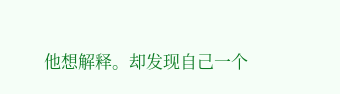他想解释。却发现自己一个